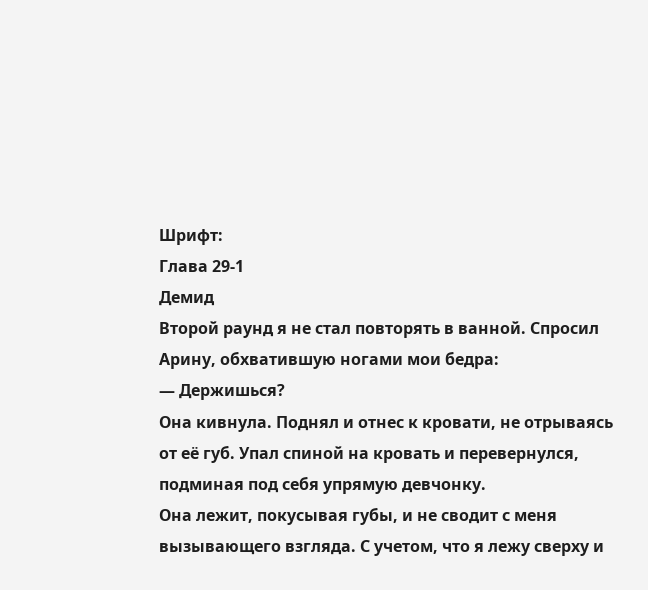Шрифт:
Глава 29-1
Демид
Второй раунд я не стал повторять в ванной. Спросил Арину, обхватившую ногами мои бедра:
— Держишься?
Она кивнула. Поднял и отнес к кровати, не отрываясь от её губ. Упал спиной на кровать и перевернулся, подминая под себя упрямую девчонку.
Она лежит, покусывая губы, и не сводит с меня вызывающего взгляда. С учетом, что я лежу сверху и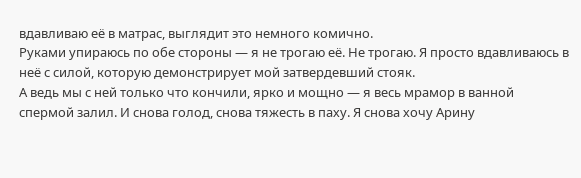вдавливаю её в матрас, выглядит это немного комично.
Руками упираюсь по обе стороны — я не трогаю её. Не трогаю. Я просто вдавливаюсь в неё с силой, которую демонстрирует мой затвердевший стояк.
А ведь мы с ней только что кончили, ярко и мощно — я весь мрамор в ванной спермой залил. И снова голод, снова тяжесть в паху. Я снова хочу Арину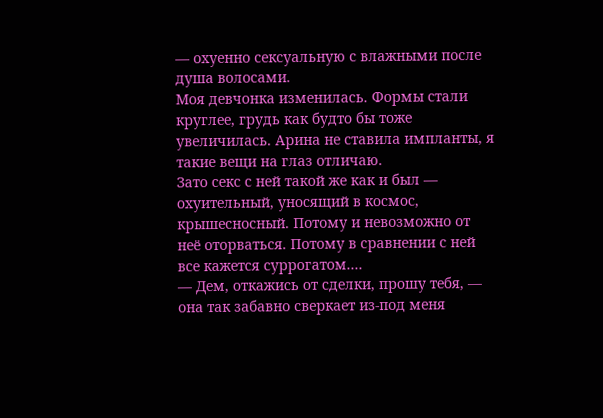— охуенно сексуальную с влажными после душа волосами.
Моя девчонка изменилась. Формы стали круглее, грудь как будто бы тоже увеличилась. Арина не ставила импланты, я такие вещи на глаз отличаю.
Зато секс с ней такой же как и был — охуительный, уносящий в космос, крышесносный. Потому и невозможно от неё оторваться. Потому в сравнении с ней все кажется суррогатом....
— Дем, откажись от сделки, прошу тебя, — она так забавно сверкает из-под меня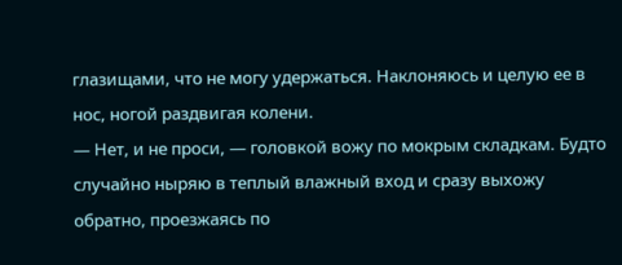глазищами, что не могу удержаться. Наклоняюсь и целую ее в нос, ногой раздвигая колени.
— Нет, и не проси, — головкой вожу по мокрым складкам. Будто случайно ныряю в теплый влажный вход и сразу выхожу обратно, проезжаясь по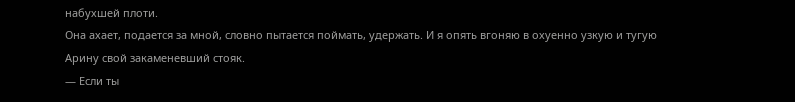набухшей плоти.
Она ахает, подается за мной, словно пытается поймать, удержать. И я опять вгоняю в охуенно узкую и тугую Арину свой закаменевший стояк.
— Если ты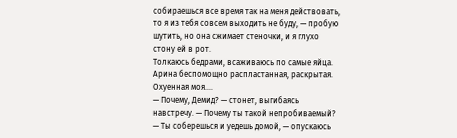собираешься все время так на меня действовать, то я из тебя совсем выходить не буду, — пробую шутить, но она сжимает стеночки, и я глухо стону ей в рот.
Толкаюсь бедрами, всаживаюсь по самые яйца. Арина беспомощно распластанная, раскрытая. Охуенная моя....
— Почему, Демид? — стонет, выгибаясь навстречу. — Почему ты такой непробиваемый?
— Ты соберешься и уедешь домой, — опускаюсь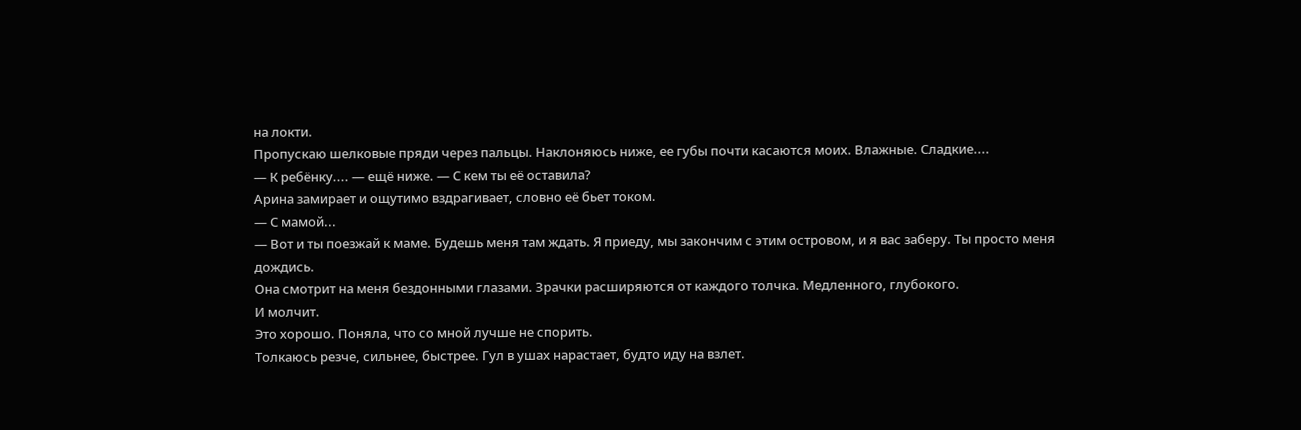на локти.
Пропускаю шелковые пряди через пальцы. Наклоняюсь ниже, ее губы почти касаются моих. Влажные. Сладкие....
— К ребёнку.... — ещё ниже. — С кем ты её оставила?
Арина замирает и ощутимо вздрагивает, словно её бьет током.
— С мамой...
— Вот и ты поезжай к маме. Будешь меня там ждать. Я приеду, мы закончим с этим островом, и я вас заберу. Ты просто меня дождись.
Она смотрит на меня бездонными глазами. Зрачки расширяются от каждого толчка. Медленного, глубокого.
И молчит.
Это хорошо. Поняла, что со мной лучше не спорить.
Толкаюсь резче, сильнее, быстрее. Гул в ушах нарастает, будто иду на взлет.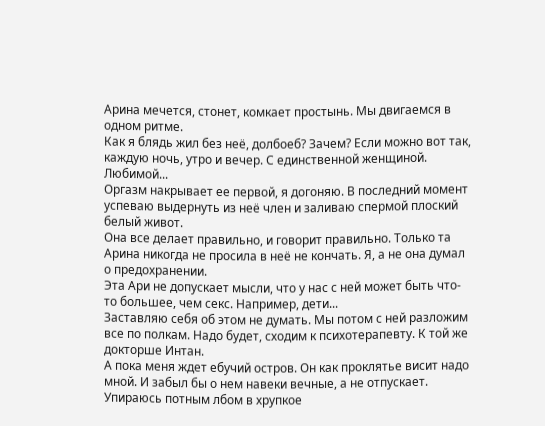Арина мечется, стонет, комкает простынь. Мы двигаемся в одном ритме.
Как я блядь жил без неё, долбоеб? Зачем? Если можно вот так, каждую ночь, утро и вечер. С единственной женщиной.
Любимой...
Оргазм накрывает ее первой, я догоняю. В последний момент успеваю выдернуть из неё член и заливаю спермой плоский белый живот.
Она все делает правильно, и говорит правильно. Только та Арина никогда не просила в неё не кончать. Я, а не она думал о предохранении.
Эта Ари не допускает мысли, что у нас с ней может быть что-то большее, чем секс. Например, дети...
Заставляю себя об этом не думать. Мы потом с ней разложим все по полкам. Надо будет, сходим к психотерапевту. К той же докторше Интан.
А пока меня ждет ебучий остров. Он как проклятье висит надо мной. И забыл бы о нем навеки вечные, а не отпускает.
Упираюсь потным лбом в хрупкое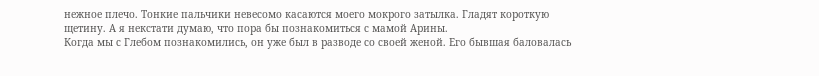нежное плечо. Тонкие пальчики невесомо касаются моего мокрого затылка. Гладят короткую щетину. А я некстати думаю, что пора бы познакомиться с мамой Арины.
Когда мы с Глебом познакомились, он уже был в разводе со своей женой. Его бывшая баловалась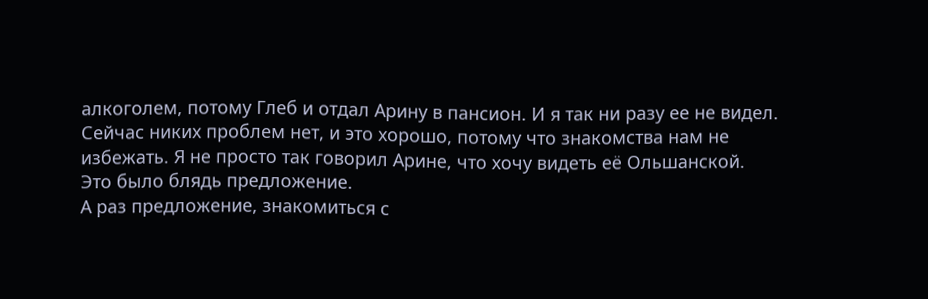алкоголем, потому Глеб и отдал Арину в пансион. И я так ни разу ее не видел.
Сейчас никих проблем нет, и это хорошо, потому что знакомства нам не избежать. Я не просто так говорил Арине, что хочу видеть её Ольшанской.
Это было блядь предложение.
А раз предложение, знакомиться с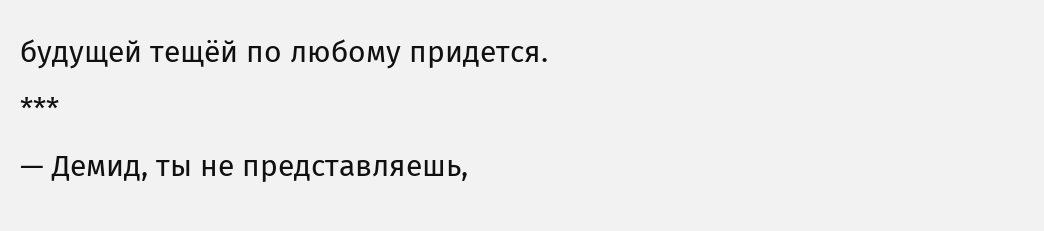будущей тещёй по любому придется.
***
— Демид, ты не представляешь,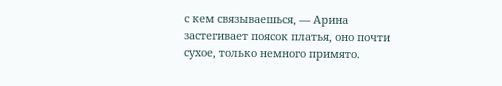с кем связываешься, — Арина застегивает поясок платья, оно почти сухое, только немного примято.